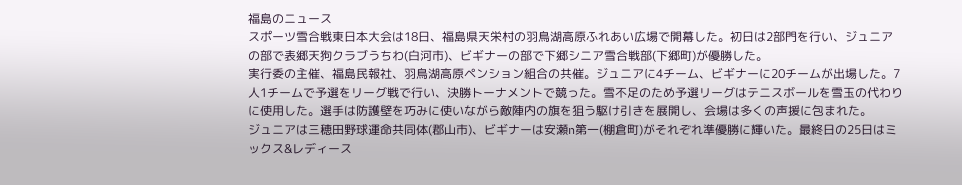福島のニュース
スポーツ雪合戦東日本大会は18日、福島県天栄村の羽鳥湖高原ふれあい広場で開幕した。初日は2部門を行い、ジュニアの部で表郷天狗クラブうちわ(白河市)、ビギナーの部で下郷シニア雪合戦部(下郷町)が優勝した。
実行委の主催、福島民報社、羽鳥湖高原ペンション組合の共催。ジュニアに4チーム、ビギナーに20チームが出場した。7人1チームで予選をリーグ戦で行い、決勝トーナメントで競った。雪不足のため予選リーグはテニスボールを雪玉の代わりに使用した。選手は防護壁を巧みに使いながら敵陣内の旗を狙う駆け引きを展開し、会場は多くの声援に包まれた。
ジュニアは三穂田野球運命共同体(郡山市)、ビギナーは安瀬n第一(棚倉町)がそれぞれ準優勝に輝いた。最終日の25日はミックス&レディース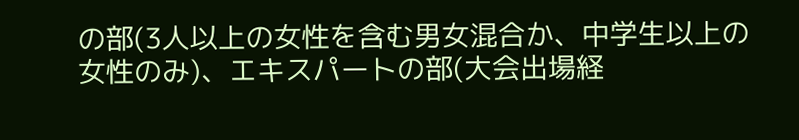の部(3人以上の女性を含む男女混合か、中学生以上の女性のみ)、エキスパートの部(大会出場経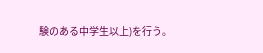験のある中学生以上)を行う。